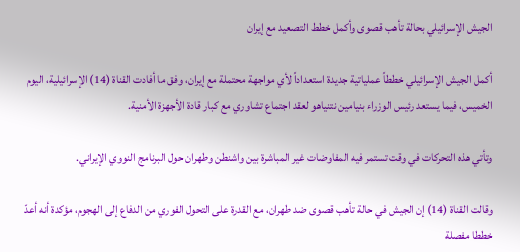الجيش الإسرائيلي بحالة تأهب قصوى وأكمل خطط التصعيد مع إيران

أكمل الجيش الإسرائيلي خططاً عملياتية جديدة استعداداً لأي مواجهة محتملة مع إيران، وفق ما أفادت القناة (14) الإسرائيلية، اليوم الخميس، فيما يستعد رئيس الوزراء بنيامين نتنياهو لعقد اجتماع تشاوري مع كبار قادة الأجهزة الأمنية.

وتأتي هذه التحركات في وقت تستمر فيه المفاوضات غير المباشرة بين واشنطن وطهران حول البرنامج النووي الإيراني.

وقالت القناة (14) إن الجيش في حالة تأهب قصوى ضد طهران، مع القدرة على التحول الفوري من الدفاع إلى الهجوم، مؤكدة أنه أعدّ خططا مفصلة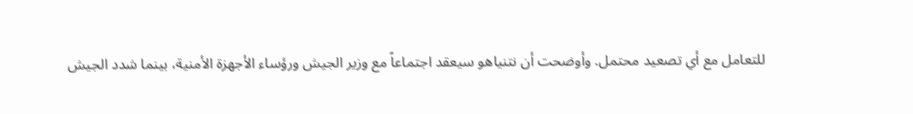للتعامل مع أي تصعيد محتمل. وأوضحت أن نتنياهو سيعقد اجتماعاً مع وزير الجيش ورؤساء الأجهزة الأمنية، بينما شدد الجيش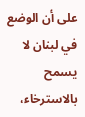على أن الوضع في لبنان لا يسمح بالاسترخاء،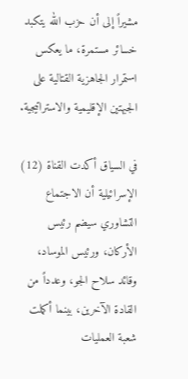مشيراً إلى أن حزب الله يتكبد خسائر مستمرة، ما يعكس استمرار الجاهزية القتالية على الجبهتين الإقليمية والاستراتيجية.

في السياق أكدت القناة (12) الإسرائيلية أن الاجتماع التشاوري سيضم رئيس الأركان، ورئيس الموساد، وقائد سلاح الجو، وعدداً من القادة الآخرين، بينما أكملت شعبة العمليات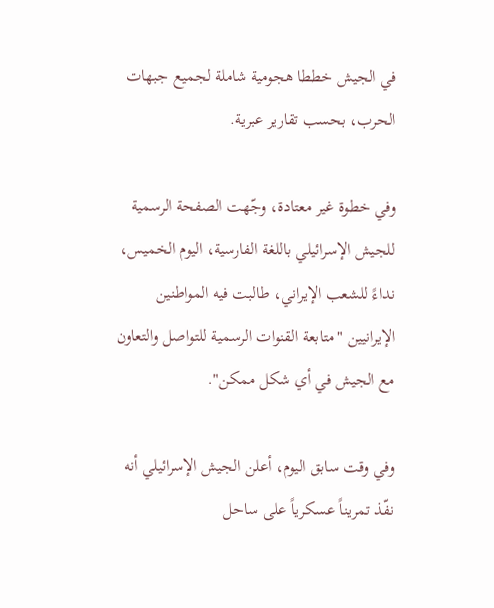في الجيش خططا هجومية شاملة لجميع جبهات الحرب، بحسب تقارير عبرية.

وفي خطوة غير معتادة، وجّهت الصفحة الرسمية للجيش الإسرائيلي باللغة الفارسية، اليوم الخميس، نداءً للشعب الإيراني، طالبت فيه المواطنين الإيرانيين "متابعة القنوات الرسمية للتواصل والتعاون مع الجيش في أي شكل ممكن".

وفي وقت سابق اليوم، أعلن الجيش الإسرائيلي أنه نفّذ تمريناً عسكرياً على ساحل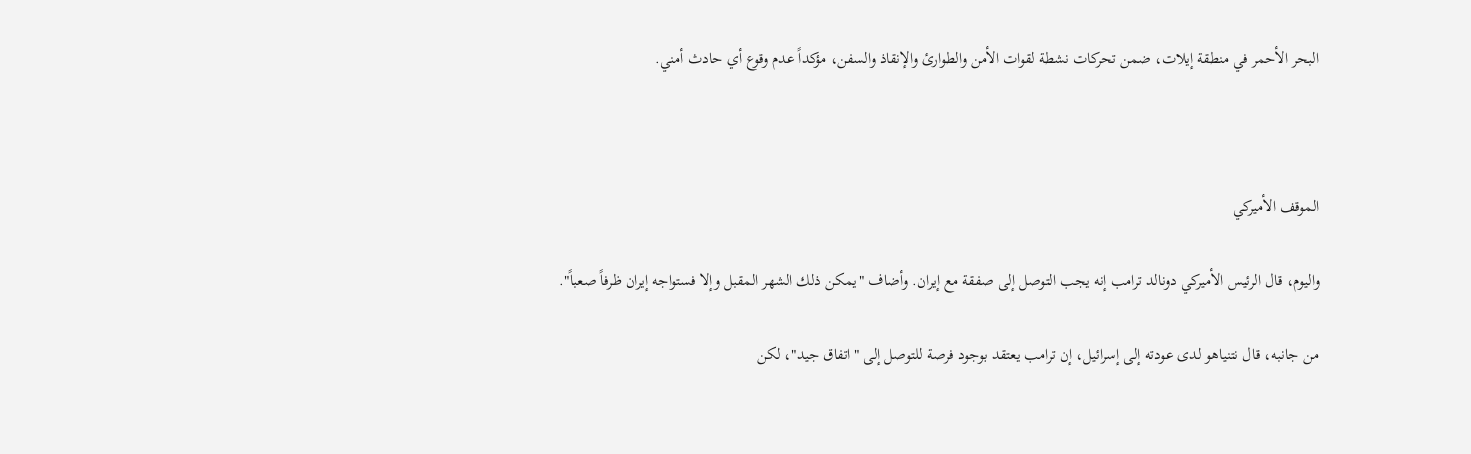البحر الأحمر في منطقة إيلات، ضمن تحركات نشطة لقوات الأمن والطوارئ والإنقاذ والسفن، مؤكداً عدم وقوع أي حادث أمني.



الموقف الأميركي

واليوم، قال الرئيس الأميركي دونالد ترامب إنه يجب التوصل إلى صفقة مع إيران. وأضاف "يمكن ذلك الشهر المقبل وإلا فستواجه إيران ظرفاً صعباً".

من جانبه، قال نتنياهو لدى عودته إلى إسرائيل، إن ترامب يعتقد بوجود فرصة للتوصل إلى "اتفاق جيد"، لكن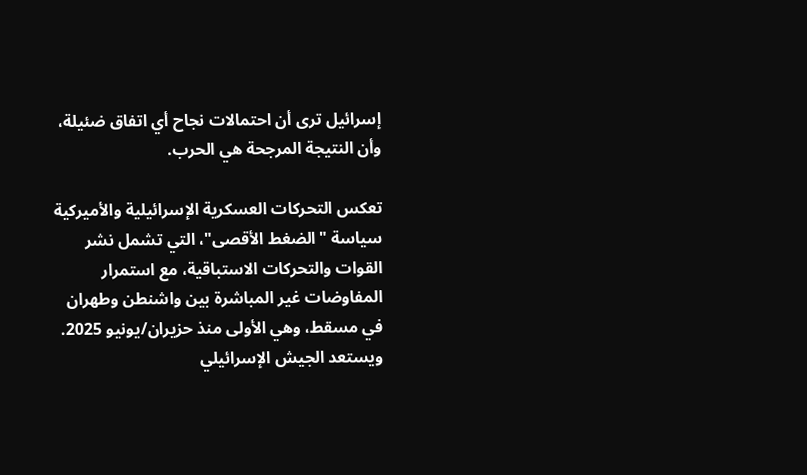إسرائيل ترى أن احتمالات نجاح أي اتفاق ضئيلة، وأن النتيجة المرجحة هي الحرب.

تعكس التحركات العسكرية الإسرائيلية والأميركية سياسة "الضغط الأقصى"، التي تشمل نشر القوات والتحركات الاستباقية، مع استمرار المفاوضات غير المباشرة بين واشنطن وطهران في مسقط، وهي الأولى منذ حزيران/يونيو 2025. ويستعد الجيش الإسرائيلي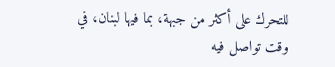للتحرك على أكثر من جبهة، بما فيها لبنان، في وقت تواصل فيه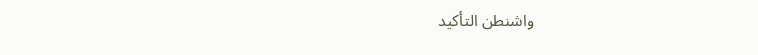واشنطن التأكيد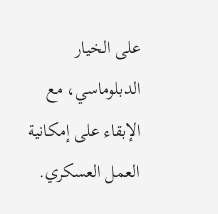على الخيار الدبلوماسي، مع الإبقاء على إمكانية العمل العسكري.